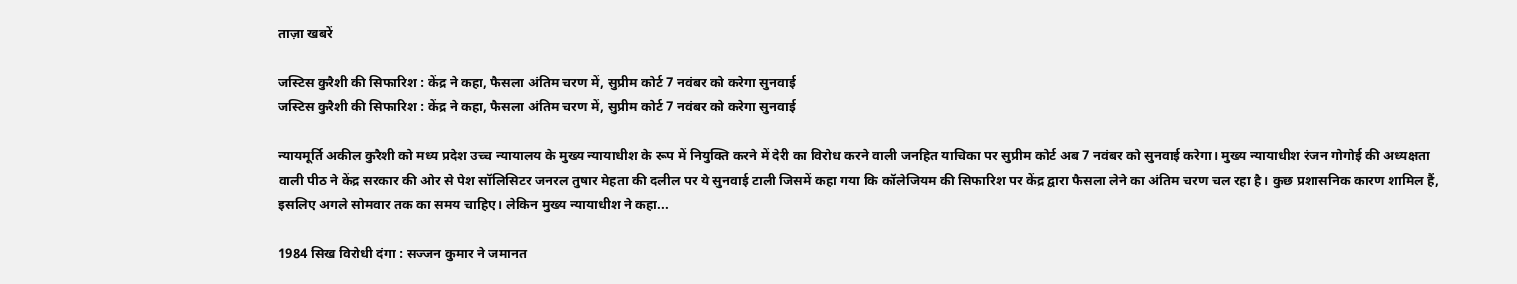ताज़ा खबरें

जस्टिस कुरैशी की सिफारिश : केंद्र ने कहा, फैसला अंतिम चरण में, सुप्रीम कोर्ट 7 नवंबर को करेगा सुनवाई
जस्टिस कुरैशी की सिफारिश : केंद्र ने कहा, फैसला अंतिम चरण में, सुप्रीम कोर्ट 7 नवंबर को करेगा सुनवाई

न्यायमूर्ति अकील कुरैशी को मध्य प्रदेश उच्च न्यायालय के मुख्य न्यायाधीश के रूप में नियुक्ति करने में देरी का विरोध करने वाली जनहित याचिका पर सुप्रीम कोर्ट अब 7 नवंबर को सुनवाई करेगा। मुख्य न्यायाधीश रंजन गोगोई की अध्यक्षता वाली पीठ ने केंद्र सरकार की ओर से पेश सॉलिसिटर जनरल तुषार मेहता की दलील पर ये सुनवाई टाली जिसमें कहा गया कि कॉलेजियम की सिफारिश पर केंद्र द्वारा फैसला लेने का अंतिम चरण चल रहा है। कुछ प्रशासनिक कारण शामिल हैं, इसलिए अगले सोमवार तक का समय चाहिए। लेकिन मुख्य न्यायाधीश ने कहा...

1984 सिख विरोधी दंगा : सज्जन कुमार ने जमानत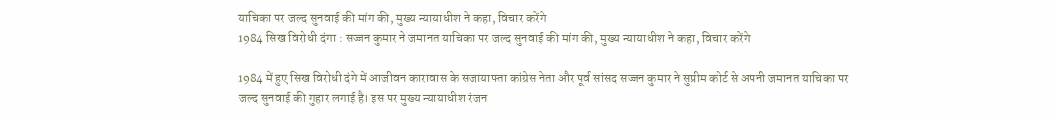याचिका पर जल्द सुनवाई की मांग की, मुख्य न्यायाधीश ने कहा, विचार करेंगे
1984 सिख विरोधी दंगा : सज्जन कुमार ने जमानत याचिका पर जल्द सुनवाई की मांग की, मुख्य न्यायाधीश ने कहा, विचार करेंगे

1984 में हुए सिख विरोधी दंगे में आजीवन कारावास के सजायाफ्ता कांग्रेस नेता और पूर्व सांसद सज्जन कुमार ने सुप्रीम कोर्ट से अपनी जमानत याचिका पर जल्द सुनवाई की गुहार लगाई है। इस पर मुख्य न्यायाधीश रंजन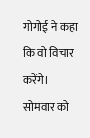गोगोई ने कहा कि वो विचार करेंगे। सोमवार को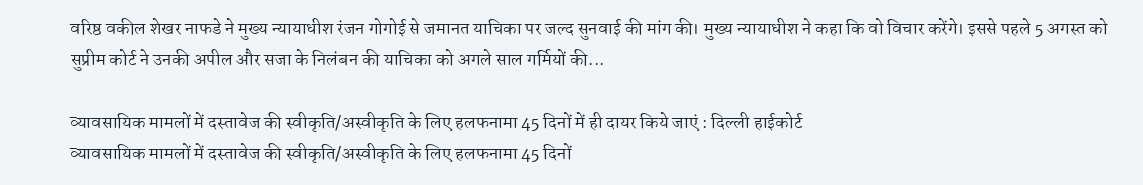वरिष्ठ वकील शेखर नाफडे ने मुख्य न्यायाधीश रंजन गोगोई से जमानत याचिका पर जल्द सुनवाई की मांग की। मुख्य न्यायाधीश ने कहा कि वो विचार करेंगे। इससे पहले 5 अगस्त को सुप्रीम कोर्ट ने उनकी अपील और सजा के निलंबन की याचिका को अगले साल गर्मियों की...

व्यावसायिक मामलों में दस्तावेज की स्वीकृति/अस्वीकृति के लिए हलफनामा 45 दिनों में ही दायर किये जाएं : दिल्ली हाईकोर्ट
व्यावसायिक मामलों में दस्तावेज की स्वीकृति/अस्वीकृति के लिए हलफनामा 45 दिनों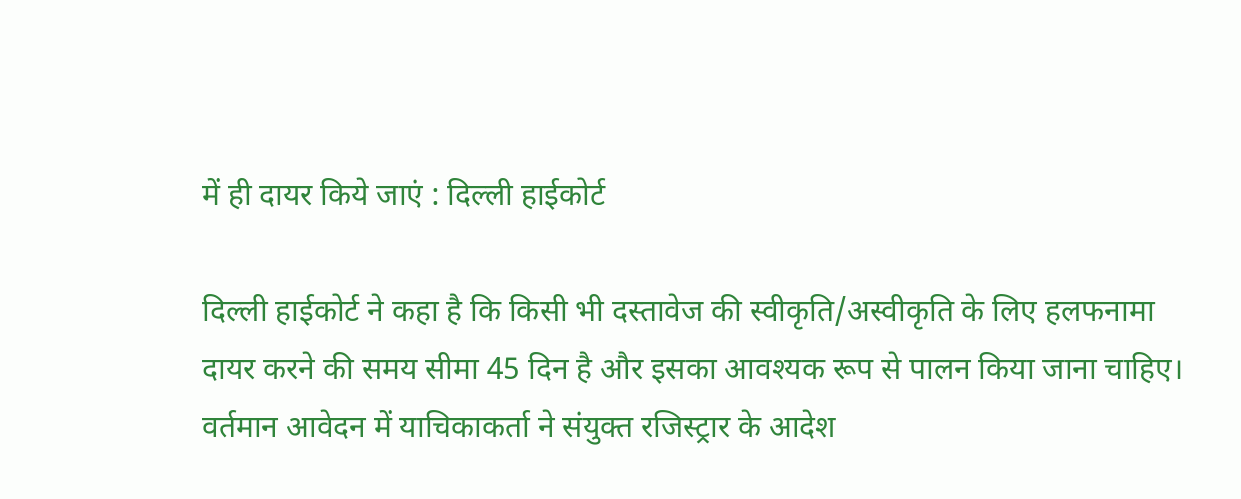में ही दायर किये जाएं : दिल्ली हाईकोर्ट

दिल्ली हाईकोर्ट ने कहा है कि किसी भी दस्तावेज की स्वीकृति/अस्वीकृति के लिए हलफनामा दायर करने की समय सीमा 45 दिन है और इसका आवश्यक रूप से पालन किया जाना चाहिए। वर्तमान आवेदन में याचिकाकर्ता ने संयुक्त रजिस्ट्रार के आदेश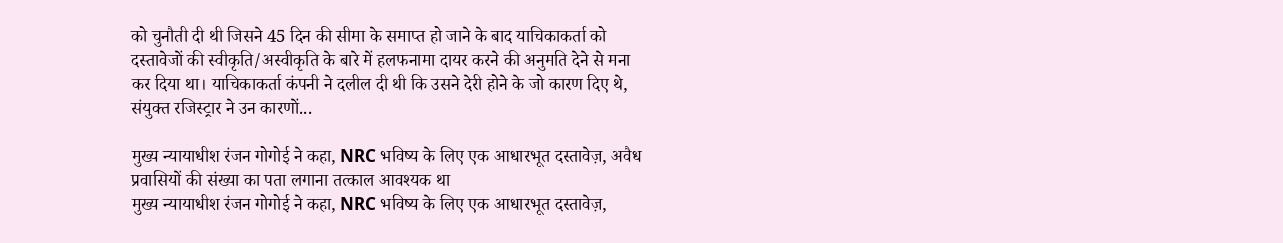को चुनौती दी थी जिसने 45 दिन की सीमा के समाप्त हो जाने के बाद याचिकाकर्ता को दस्तावेजों की स्वीकृति/अस्वीकृति के बारे में हलफनामा दायर करने की अनुमति देने से मना कर दिया था। याचिकाकर्ता कंपनी ने दलील दी थी कि उसने देरी होने के जो कारण दिए थे, संयुक्त रजिस्ट्रार ने उन कारणों...

मुख्य न्यायाधीश रंजन गोगोई ने कहा, NRC भविष्य के लिए एक आधारभूत दस्तावेज़, अवैध प्रवासियों की संख्या का पता लगाना तत्काल आवश्यक था
मुख्य न्यायाधीश रंजन गोगोई ने कहा, NRC भविष्य के लिए एक आधारभूत दस्तावेज़,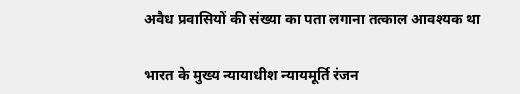अवैध प्रवासियों की संख्या का पता लगाना तत्काल आवश्यक था

भारत के मुख्य न्यायाधीश न्यायमूर्ति रंजन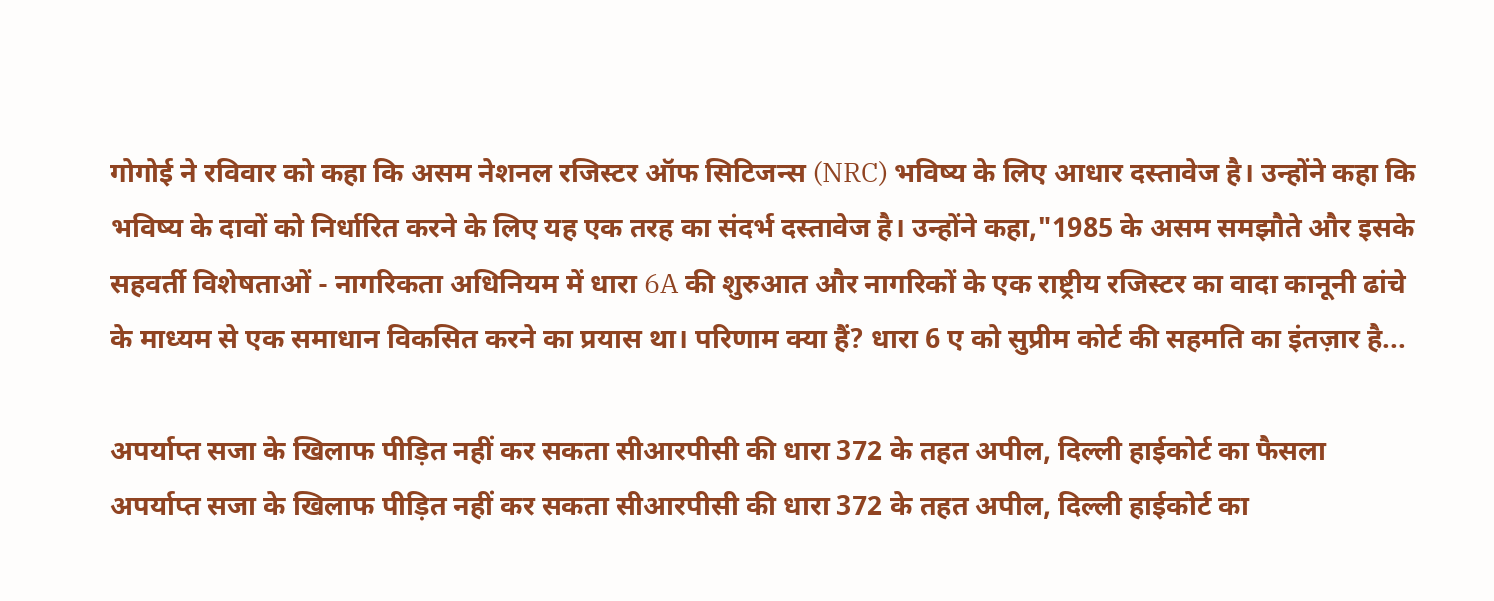गोगोई ने रविवार को कहा कि असम नेशनल रजिस्टर ऑफ सिटिजन्स (NRC) भविष्य के लिए आधार दस्तावेज है। उन्होंने कहा कि भविष्य के दावों को निर्धारित करने के लिए यह एक तरह का संदर्भ दस्तावेज है। उन्होंने कहा,"1985 के असम समझौते और इसके सहवर्ती विशेषताओं - नागरिकता अधिनियम में धारा 6A की शुरुआत और नागरिकों के एक राष्ट्रीय रजिस्टर का वादा कानूनी ढांचे के माध्यम से एक समाधान विकसित करने का प्रयास था। परिणाम क्या हैं? धारा 6 ए को सुप्रीम कोर्ट की सहमति का इंतज़ार है...

अपर्याप्त सजा के खिलाफ पीड़ित नहीं कर सकता सीआरपीसी की धारा 372 के तहत अपील, दिल्ली हाईकोर्ट का फैसला
अपर्याप्त सजा के खिलाफ पीड़ित नहीं कर सकता सीआरपीसी की धारा 372 के तहत अपील, दिल्ली हाईकोर्ट का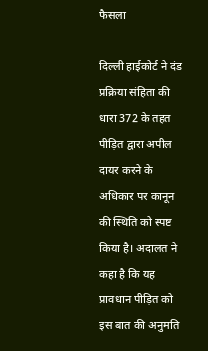फैसला

दिल्ली हाईकोर्ट ने दंड प्रक्रिया संहिता की धारा 372 के तहत पीड़ित द्वारा अपील दायर करने के अधिकार पर कानून की स्थिति को स्पष्ट किया है। अदालत ने कहा है कि यह प्रावधान पीड़ित को इस बात की अनुमति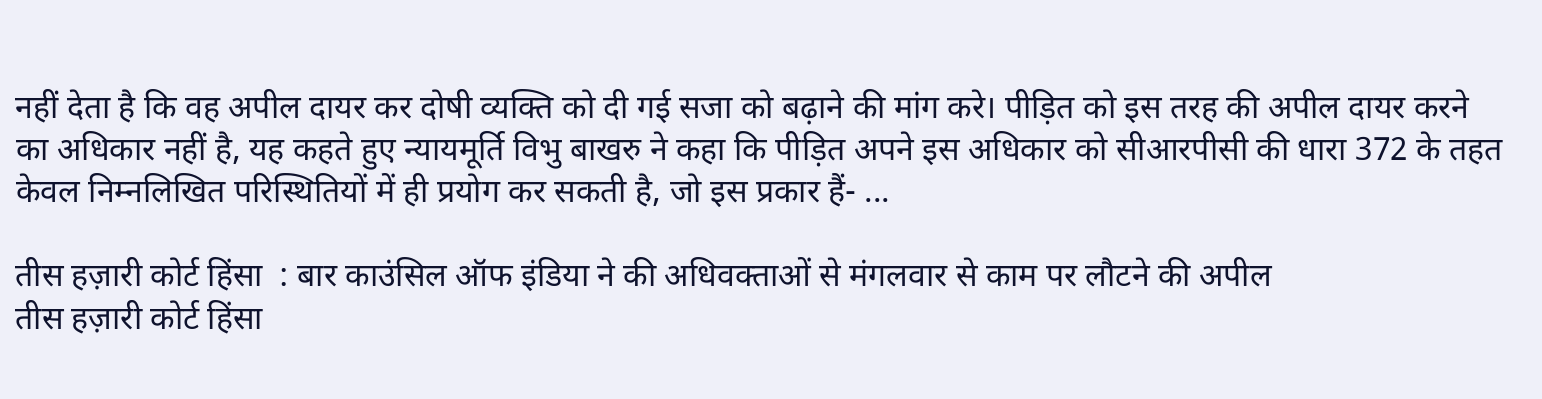नहीं देता है कि वह अपील दायर कर दोषी व्यक्ति को दी गई सजा को बढ़ाने की मांग करे। पीड़ित को इस तरह की अपील दायर करने का अधिकार नहीं है, यह कहते हुए न्यायमूर्ति विभु बाखरु ने कहा कि पीड़ित अपने इस अधिकार को सीआरपीसी की धारा 372 के तहत केवल निम्नलिखित परिस्थितियों में ही प्रयोग कर सकती है, जो इस प्रकार हैं- ...

तीस हज़ारी कोर्ट हिंसा  : बार काउंसिल ऑफ इंडिया ने की अधिवक्ताओं से मंगलवार से काम पर लौटने की अपील
तीस हज़ारी कोर्ट हिंसा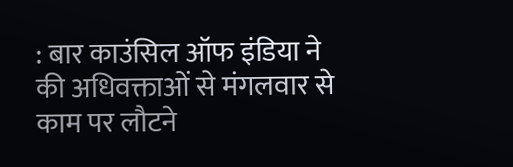: बार काउंसिल ऑफ इंडिया ने की अधिवक्ताओं से मंगलवार से काम पर लौटने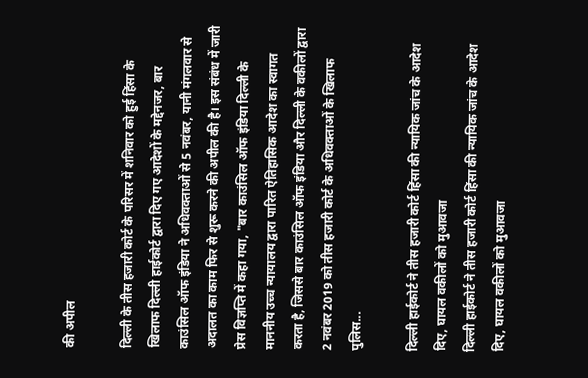की अपील

दिल्ली के तीस हजारी कोर्ट के परिसर में शनिवार को हुई हिंसा के खिलाफ दिल्ली हाईकोर्ट द्वारा दिए गए आदेशों के मद्देनजर, बार काउंसिल ऑफ इंडिया ने अधिवक्ताओं से 5 नवंबर, यानी मंगलवार से अदालत का काम फिर से शुरू करने की अपील की है। इस संबंध में जारी प्रेस विज्ञप्ति में कहा गया, "बार काउंसिल ऑफ इंडिया दिल्ली के माननीय उच्च न्यायालय द्वारा पारित ऐतिहासिक आदेश का स्वागत करता है, जिससे बार काउंसिल ऑफ इंडिया और दिल्ली के वकीलों द्वारा 2 नवंबर 2019 को तीस हजारी कोर्ट के अधिवक्ताओं के खिलाफ पुलिस...

दिल्ली हाईकोर्ट ने तीस हजारी कोर्ट हिंसा की न्यायिक जांच के आदेश दिए, घायल वकीलों को मुआवजा
दिल्ली हाईकोर्ट ने तीस हजारी कोर्ट हिंसा की न्यायिक जांच के आदेश दिए, घायल वकीलों को मुआवजा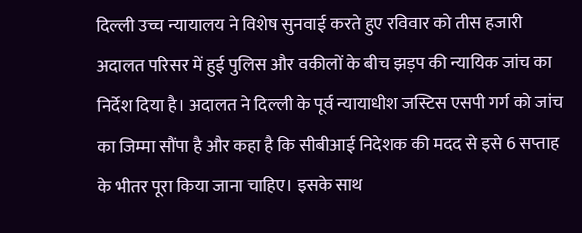दिल्ली उच्च न्यायालय ने विशेष सुनवाई करते हुए रविवार को तीस हजारी अदालत परिसर में हुई पुलिस और वकीलों के बीच झड़प की न्यायिक जांच का निर्देश दिया है। अदालत ने दिल्ली के पूर्व न्यायाधीश जस्टिस एसपी गर्ग को जांच का जिम्मा सौंपा है और कहा है कि सीबीआई निदेशक की मदद से इसे 6 सप्ताह के भीतर पूरा किया जाना चाहिए। इसके साथ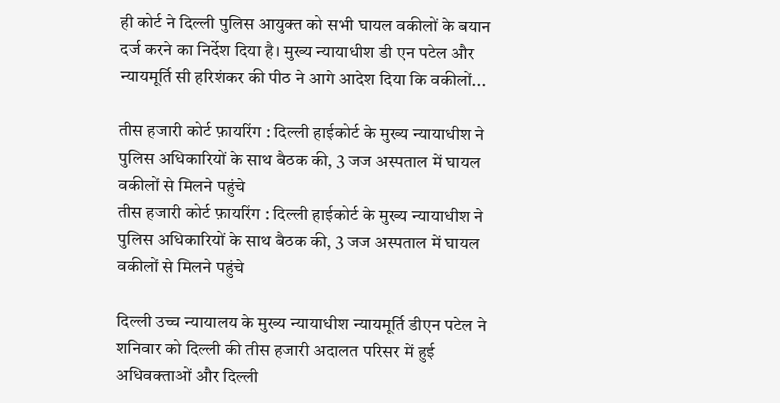ही कोर्ट ने दिल्ली पुलिस आयुक्त को सभी घायल वकीलों के बयान दर्ज करने का निर्देश दिया है। मुख्य न्यायाधीश डी एन पटेल और न्यायमूर्ति सी हरिशंकर की पीठ ने आगे आदेश दिया कि वकीलों...

तीस हजारी कोर्ट फ़ायरिंग : दिल्ली हाईकोर्ट के मुख्य न्यायाधीश ने पुलिस अधिकारियों के साथ बैठक की, 3 जज अस्पताल में घायल वकीलों से मिलने पहुंचे
तीस हजारी कोर्ट फ़ायरिंग : दिल्ली हाईकोर्ट के मुख्य न्यायाधीश ने पुलिस अधिकारियों के साथ बैठक की, 3 जज अस्पताल में घायल वकीलों से मिलने पहुंचे

दिल्ली उच्च न्यायालय के मुख्य न्यायाधीश न्यायमूर्ति डीएन पटेल ने शनिवार को दिल्ली की तीस हजारी अदालत परिसर में हुई अधिवक्ताओं और दिल्ली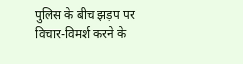पुलिस के बीच झड़प पर विचार-विमर्श करने के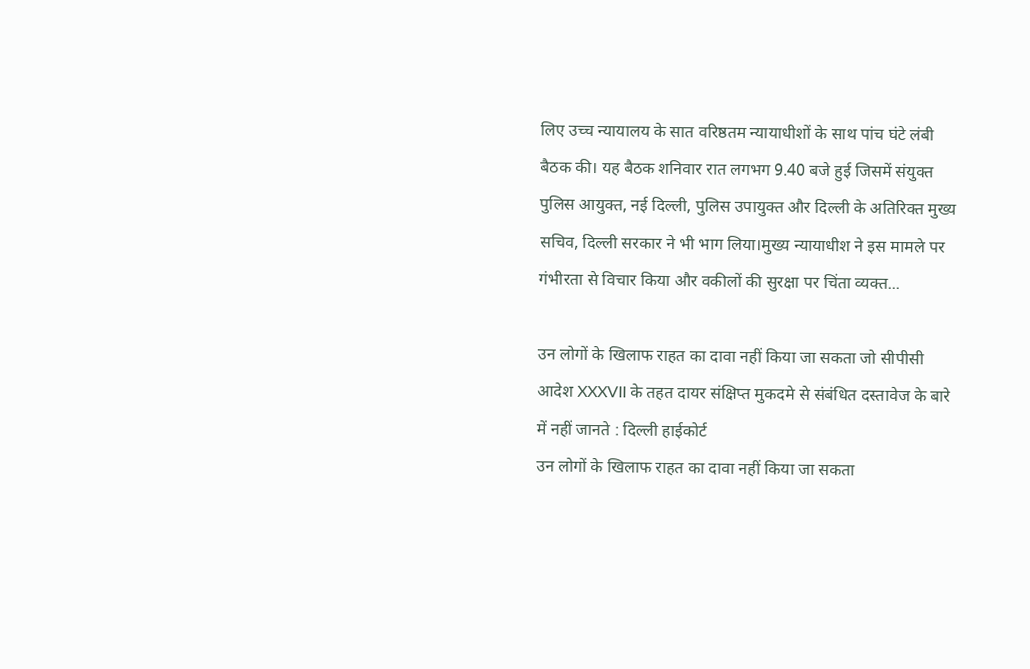लिए उच्च न्यायालय के सात वरिष्ठतम न्यायाधीशों के साथ पांच घंटे लंबी बैठक की। यह बैठक शनिवार रात लगभग 9.40 बजे हुई जिसमें संयुक्त पुलिस आयुक्त, नई दिल्ली, पुलिस उपायुक्त और दिल्ली के अतिरिक्त मुख्य सचिव, दिल्ली सरकार ने भी भाग लिया।मुख्य न्यायाधीश ने इस मामले पर गंभीरता से विचार किया और वकीलों की सुरक्षा पर चिंता व्यक्त...

उन लोगों के खिलाफ राहत का दावा नहीं किया जा सकता जो सीपीसी आदेश XXXVII के तहत दायर संक्षिप्त मुकदमे से संबंधित दस्तावेज के बारे में नहीं जानते : दिल्ली हाईकोर्ट
उन लोगों के खिलाफ राहत का दावा नहीं किया जा सकता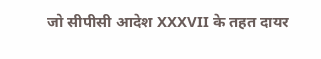जो सीपीसी आदेश XXXVII के तहत दायर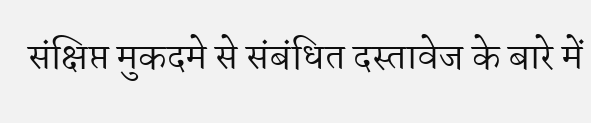संक्षिप्त मुकदमे से संबंधित दस्तावेज के बारे में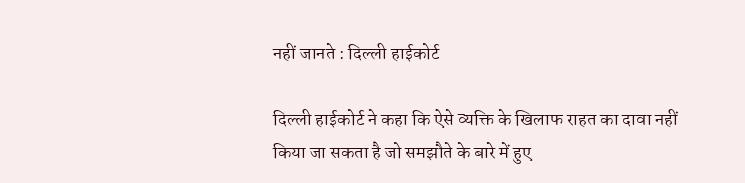नहीं जानते : दिल्ली हाईकोर्ट

दिल्ली हाईकोर्ट ने कहा कि ऐसे व्यक्ति के खिलाफ राहत का दावा नहीं किया जा सकता है जो समझौते के बारे में हुए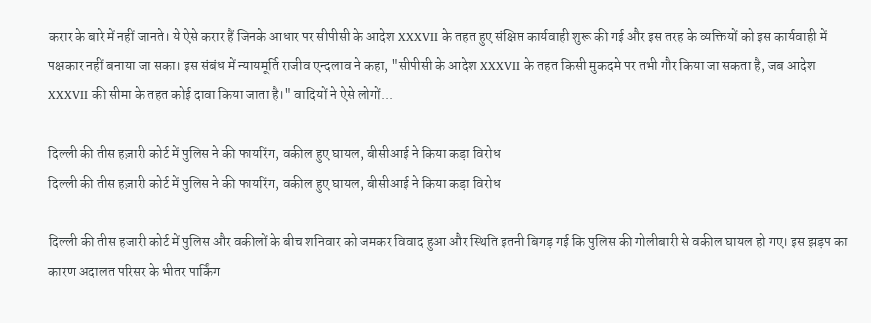करार के बारे में नहीं जानते। ये ऐसे करार हैं जिनके आधार पर सीपीसी के आदेश XXXVII के तहत हुए संक्षिप्त कार्यवाही शुरू की गई और इस तरह के व्यक्तियों को इस कार्यवाही में पक्षकार नहीं बनाया जा सका। इस संबंध में न्यायमूर्ति राजीव एन्दलाव ने कहा, "सीपीसी के आदेश XXXVII के तहत किसी मुकदमे पर तभी गौर किया जा सकता है, जब आदेश XXXVII की सीमा के तहत कोई दावा किया जाता है।" वादियों ने ऐसे लोगों...

दिल्ली की तीस हज़ारी कोर्ट में पुलिस ने की फायरिंग, वकील हुए घायल, बीसीआई ने किया कड़ा विरोध
दिल्ली की तीस हज़ारी कोर्ट में पुलिस ने की फायरिंग, वकील हुए घायल, बीसीआई ने किया कड़ा विरोध

दिल्ली की तीस हजारी कोर्ट में पुलिस और वकीलों के बीच शनिवार को जमकर विवाद हुआ और स्थिति इतनी बिगड़ गई कि पुलिस की गोलीबारी से वकील घायल हो गए। इस झड़प का कारण अदालत परिसर के भीतर पार्किंग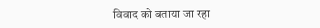विवाद को बताया जा रहा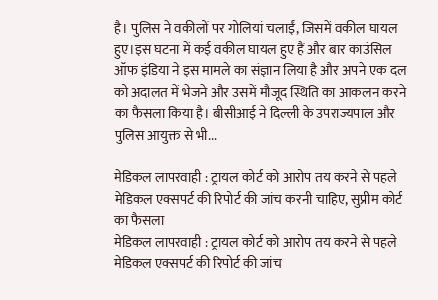है। पुलिस ने वकीलों पर गोलियां चलाईं, जिसमें वकील घायल हुए।इस घटना में कई वकील घायल हुए हैं और बार काउंसिल ऑफ इंडिया ने इस मामले का संज्ञान लिया है और अपने एक दल को अदालत में भेजने और उसमें मौजूद स्थिति का आकलन करने का फैसला किया है। बीसीआई ने दिल्ली के उपराज्यपाल और पुलिस आयुक्त से भी...

मेडिकल लापरवाही : ट्रायल कोर्ट को आरोप तय करने से पहले मेडिकल एक्सपर्ट की रिपोर्ट की जांच करनी चाहिए, सुप्रीम कोर्ट का फैसला
मेडिकल लापरवाही : ट्रायल कोर्ट को आरोप तय करने से पहले मेडिकल एक्सपर्ट की रिपोर्ट की जांच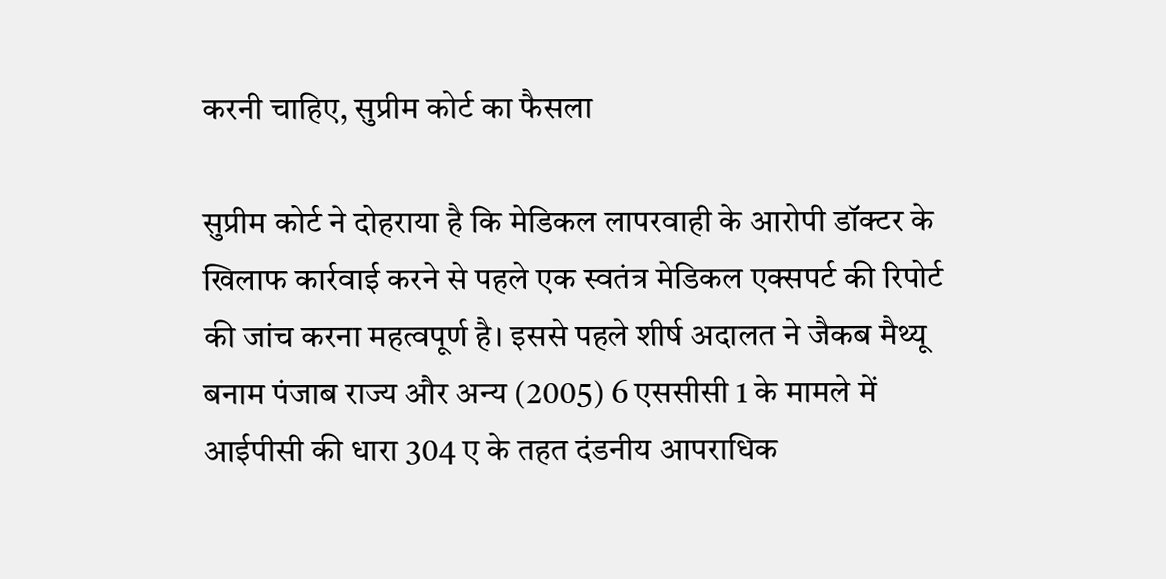करनी चाहिए, सुप्रीम कोर्ट का फैसला

सुप्रीम कोर्ट ने दोहराया है कि मेडिकल लापरवाही के आरोपी डॉक्टर के खिलाफ कार्रवाई करने से पहले एक स्वतंत्र मेडिकल एक्सपर्ट की रिपोर्ट की जांच करना महत्वपूर्ण है। इससे पहले शीर्ष अदालत ने जैकब मैथ्यू बनाम पंजाब राज्य और अन्य (2005) 6 एससीसी 1 के मामले में आईपीसी की धारा 304 ए के तहत दंडनीय आपराधिक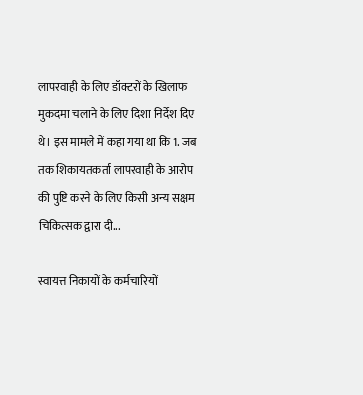लापरवाही के लिए डॉक्टरों के खिलाफ मुकदमा चलाने के लिए दिशा निर्देश दिए थे। इस मामले में कहा गया था कि 1. जब तक शिकायतकर्ता लापरवाही के आरोप की पुष्टि करने के लिए किसी अन्य सक्षम चिकित्सक द्वारा दी...

स्वायत्त निकायों के कर्मचारियों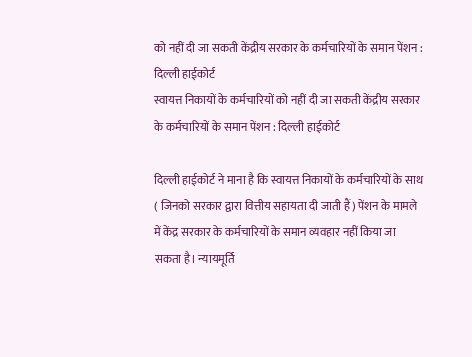को नहीं दी जा सकती केंद्रीय सरकार के कर्मचारियों के समान पेंशन : दिल्ली हाईकोर्ट
स्वायत्त निकायों के कर्मचारियों को नहीं दी जा सकती केंद्रीय सरकार के कर्मचारियों के समान पेंशन : दिल्ली हाईकोर्ट

दिल्ली हाईकोर्ट ने माना है कि स्वायत्त निकायों के कर्मचारियों के साथ ( जिनको सरकार द्वारा वित्तीय सहायता दी जाती हैं) पेंशन के मामले में केंद्र सरकार के कर्मचारियों के समान व्यवहार नहीं किया जा सकता है। न्यायमूर्ति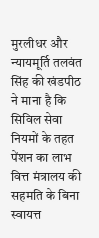मुरलीधर और न्यायमूर्ति तलवंत सिंह की खंडपीठ ने माना है कि सिविल सेवा नियमों के तहत पेंशन का लाभ वित्त मंत्रालय की सहमति के बिना स्वायत्त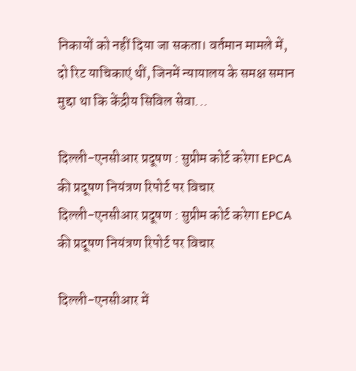निकायों को नहीं दिया जा सकता। वर्तमान मामले में, दो रिट याचिकाएं थीं, जिनमें न्यायालय के समक्ष समान मुद्दा था कि केंद्रीय सिविल सेवा...

दिल्ली-एनसीआर प्रदूषण : सुप्रीम कोर्ट करेगा EPCA की प्रदूषण नियंत्रण रिपोर्ट पर विचार
दिल्ली-एनसीआर प्रदूषण : सुप्रीम कोर्ट करेगा EPCA की प्रदूषण नियंत्रण रिपोर्ट पर विचार

दिल्ली-एनसीआर में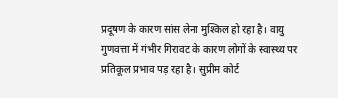प्रदूषण के कारण सांस लेना मुश्किल हो रहा है। वायु गुणवत्ता में गंभीर गिरावट के कारण लोगों के स्वास्थ्य पर प्रतिकूल प्रभाव पड़ रहा है। सुप्रीम कोर्ट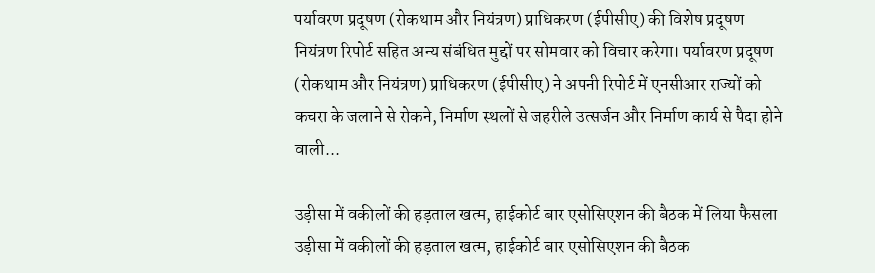पर्यावरण प्रदूषण (रोकथाम और नियंत्रण) प्राधिकरण (ईपीसीए) की विशेष प्रदूषण नियंत्रण रिपोर्ट सहित अन्य संबंधित मुद्दों पर सोमवार को विचार करेगा। पर्यावरण प्रदूषण (रोकथाम और नियंत्रण) प्राधिकरण (ईपीसीए) ने अपनी रिपोर्ट में एनसीआर राज्यों को कचरा के जलाने से रोकने, निर्माण स्थलों से जहरीले उत्सर्जन और निर्माण कार्य से पैदा होने वाली...

उड़ीसा में वकीलों की हड़ताल खत्म, हाईकोर्ट बार एसोसिएशन की बैठक में लिया फैसला
उड़ीसा में वकीलों की हड़ताल खत्म, हाईकोर्ट बार एसोसिएशन की बैठक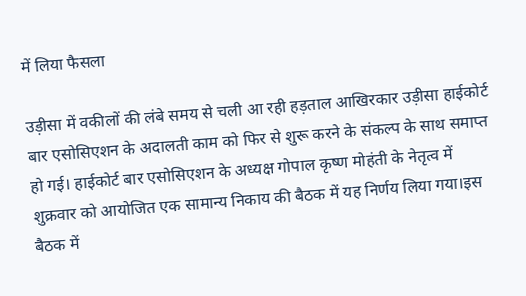में लिया फैसला

उड़ीसा में वकीलों की लंबे समय से चली आ रही हड़ताल आखिरकार उड़ीसा हाईकोर्ट बार एसोसिएशन के अदालती काम को फिर से शुरू करने के संकल्प के साथ समाप्त हो गई। हाईकोर्ट बार एसोसिएशन के अध्यक्ष गोपाल कृष्ण मोहंती के नेतृत्व में शुक्रवार को आयोजित एक सामान्य निकाय की बैठक में यह निर्णय लिया गया।इस बैठक में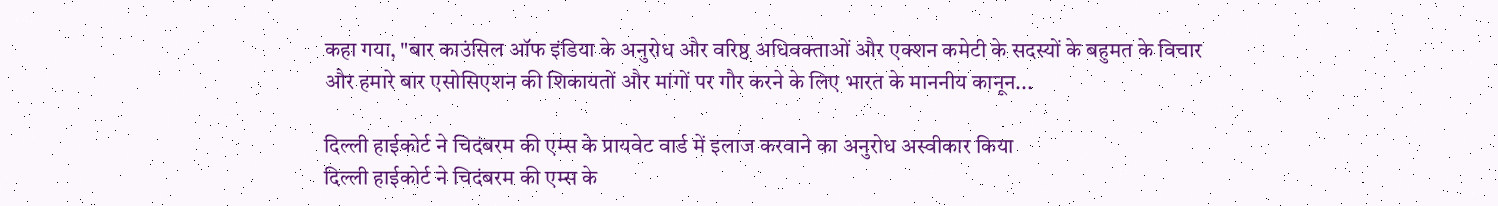कहा गया, "बार काउंसिल ऑफ इंडिया के अनुरोध और वरिष्ठ अधिवक्ताओं और एक्शन कमेटी के सदस्यों के बहुमत के विचार और हमारे बार एसोसिएशन की शिकायतों और मांगों पर गौर करने के लिए भारत के माननीय कानून...

दिल्ली हाईकोर्ट ने चिदंबरम की एम्स के प्रायवेट वार्ड में इलाज करवाने का अनुरोध अस्वीकार किया
दिल्ली हाईकोर्ट ने चिदंबरम की एम्स के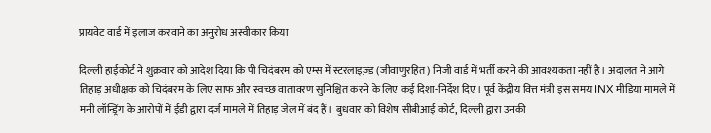प्रायवेट वार्ड में इलाज करवाने का अनुरोध अस्वीकार किया

दिल्ली हाईकोर्ट ने शुक्रवार को आदेश दिया कि पी चिदंबरम को एम्स में स्टरलाइज़्ड (जीवाणुरहित) निजी वार्ड में भर्ती करने की आवश्यकता नहीं है। अदालत ने आगे तिहाड़ अधीक्षक को चिदंबरम के लिए साफ और स्वच्छ वातावरण सुनिश्चित करने के लिए कई दिशा-निर्देश दिए। पूर्व केंद्रीय वित्त मंत्री इस समय INX मीडिया मामले में मनी लॉन्ड्रिंग के आरोपों में ईडी द्वारा दर्ज मामले में तिहाड़ जेल में बंद हैं। बुधवार को विशेष सीबीआई कोर्ट, दिल्ली द्वारा उनकी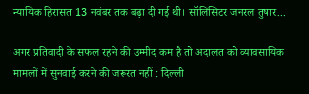न्यायिक हिरासत 13 नवंबर तक बढ़ा दी गई थी। सॉलिसिटर जनरल तुषार...

अगर प्रतिवादी के सफल रहने की उम्मीद कम है तो अदालत को व्यावसायिक मामलों में सुनवाई करने की जरूरत नहीं : दिल्ली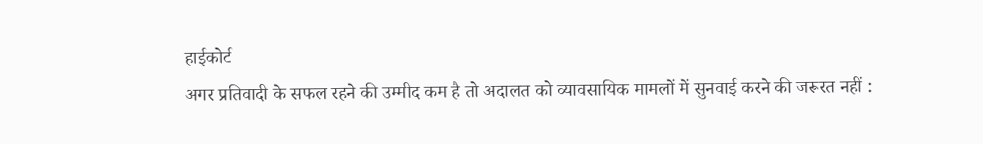हाईकोर्ट
अगर प्रतिवादी के सफल रहने की उम्मीद कम है तो अदालत को व्यावसायिक मामलों में सुनवाई करने की जरूरत नहीं :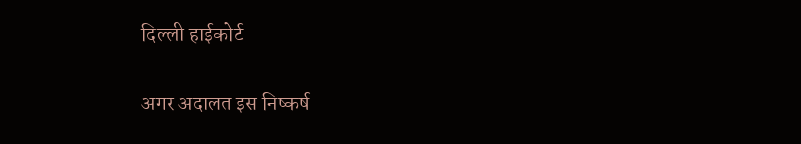दिल्ली हाईकोर्ट

अगर अदालत इस निष्कर्ष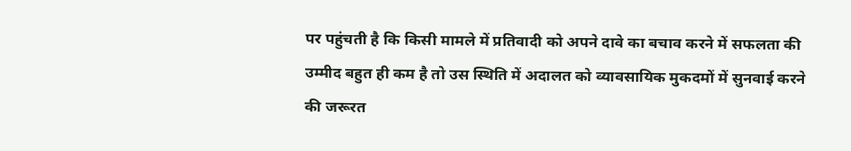पर पहुंचती है कि किसी मामले में प्रतिवादी को अपने दावे का बचाव करने में सफलता की उम्मीद बहुत ही कम है तो उस स्थिति में अदालत को व्यावसायिक मुकदमों में सुनवाई करने की जरूरत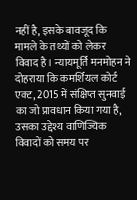नहीं है, इसके बावजूद कि मामले के तथ्यों को लेकर विवाद है। न्यायमूर्ति मनमोहन ने दोहराया कि कमर्शियल कोर्ट एक्ट, 2015 में संक्षिप्त सुनवाई का जो प्रावधान किया गया है, उसका उद्देश्य वाणिज्यिक विवादों को समय पर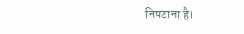निपटाना है।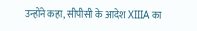उन्होंने कहा, सीपीसी के आदेश XIIIA का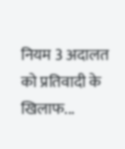नियम 3 अदालत को प्रतिवादी के खिलाफ...